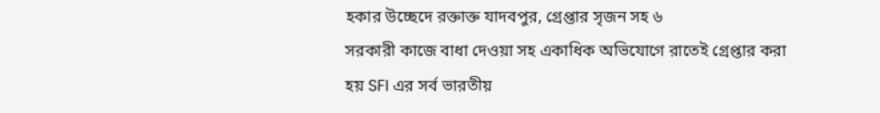হকার উচ্ছেদে রক্তাক্ত যাদবপুর, গ্রেপ্তার সৃজন সহ ৬
সরকারী কাজে বাধা দেওয়া সহ একাধিক অভিযোগে রাতেই গ্রেপ্তার করা হয় SFI এর সর্ব ভারতীয়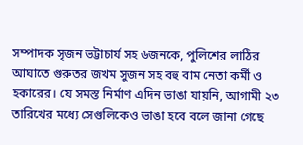সম্পাদক সৃজন ভট্টাচার্য সহ ৬জনকে, পুলিশের লাঠির আঘাতে গুরুতর জখম সুজন সহ বহু বাম নেতা কর্মী ও হকারের। যে সমস্ত নির্মাণ এদিন ভাঙা যায়নি, আগামী ২৩ তারিখের মধ্যে সেগুলিকেও ভাঙা হবে বলে জানা গেছে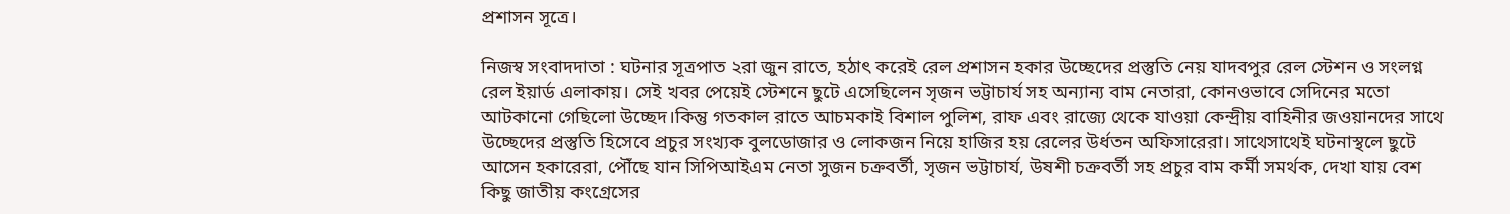প্রশাসন সূত্রে।

নিজস্ব সংবাদদাতা : ঘটনার সূত্রপাত ২রা জুন রাতে, হঠাৎ করেই রেল প্রশাসন হকার উচ্ছেদের প্রস্তুতি নেয় যাদবপুর রেল স্টেশন ও সংলগ্ন রেল ইয়ার্ড এলাকায়। সেই খবর পেয়েই স্টেশনে ছুটে এসেছিলেন সৃজন ভট্টাচার্য সহ অন্যান্য বাম নেতারা, কোনওভাবে সেদিনের মতো আটকানো গেছিলো উচ্ছেদ।কিন্তু গতকাল রাতে আচমকাই বিশাল পুলিশ, রাফ এবং রাজ্যে থেকে যাওয়া কেন্দ্রীয় বাহিনীর জওয়ানদের সাথে উচ্ছেদের প্রস্তুতি হিসেবে প্রচুর সংখ্যক বুলডোজার ও লোকজন নিয়ে হাজির হয় রেলের উর্ধতন অফিসারেরা। সাথেসাথেই ঘটনাস্থলে ছুটে আসেন হকারেরা, পৌঁছে যান সিপিআইএম নেতা সুজন চক্রবর্তী, সৃজন ভট্টাচার্য, উষশী চক্রবর্তী সহ প্রচুর বাম কর্মী সমর্থক, দেখা যায় বেশ কিছু জাতীয় কংগ্রেসের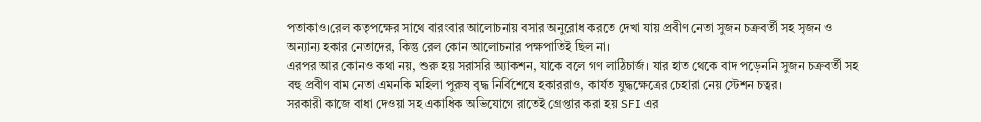পতাকাও।রেল কতৃপক্ষের সাথে বারংবার আলোচনায় বসার অনুরোধ করতে দেখা যায় প্রবীণ নেতা সুজন চক্রবর্তী সহ সৃজন ও অন্যান্য হকার নেতাদের, কিন্তু রেল কোন আলোচনার পক্ষপাতিই ছিল না।
এরপর আর কোনও কথা নয়, শুরু হয় সরাসরি অ্যাকশন, যাকে বলে গণ লাঠিচার্জ। যার হাত থেকে বাদ পড়েননি সুজন চক্রবর্তী সহ বহু প্রবীণ বাম নেতা এমনকি মহিলা পুরুষ বৃদ্ধ নির্বিশেষে হকাররাও, কার্যত যুদ্ধক্ষেত্রের চেহারা নেয় স্টেশন চত্বর।
সরকারী কাজে বাধা দেওয়া সহ একাধিক অভিযোগে রাতেই গ্রেপ্তার করা হয় SFI এর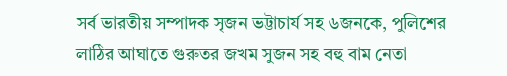সর্ব ভারতীয় সম্পাদক সৃজন ভট্টাচার্য সহ ৬জনকে, পুলিশের লাঠির আঘাতে গুরুতর জখম সুজন সহ বহু বাম নেতা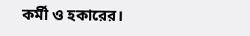কর্মী ও হকারের।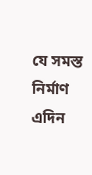যে সমস্ত নির্মাণ এদিন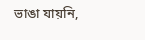ভাঙা যায়নি,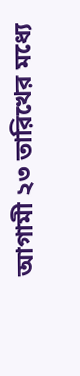আগামী ২৩ তারিখের মধ্যে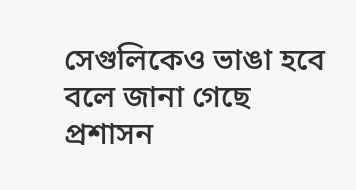সেগুলিকেও ভাঙা হবে বলে জানা গেছে প্রশাসন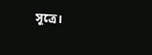সূত্রে।